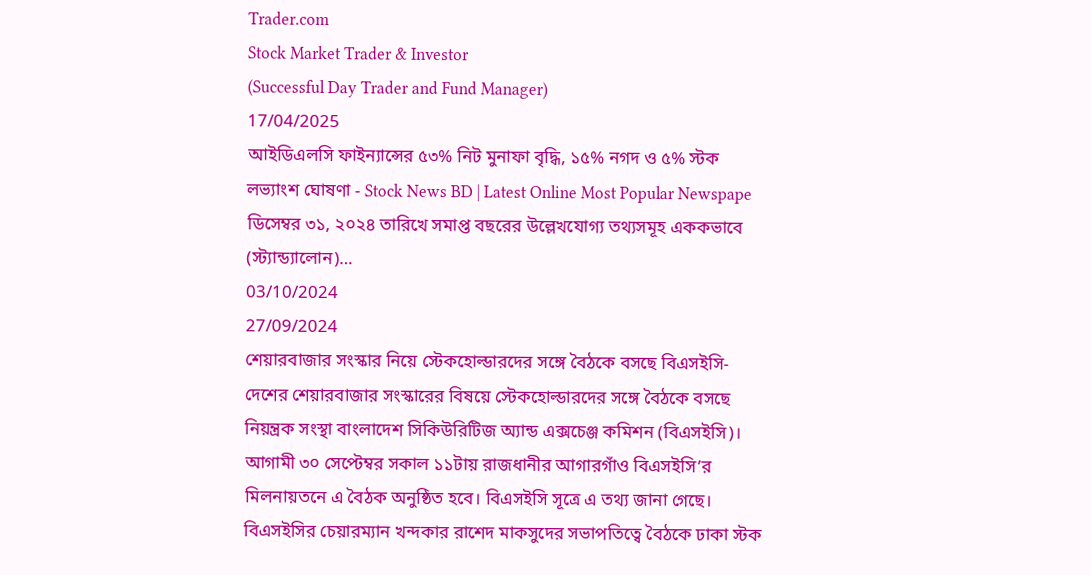Trader.com
Stock Market Trader & Investor
(Successful Day Trader and Fund Manager)
17/04/2025
আইডিএলসি ফাইন্যান্সের ৫৩% নিট মুনাফা বৃদ্ধি, ১৫% নগদ ও ৫% স্টক লভ্যাংশ ঘোষণা - Stock News BD | Latest Online Most Popular Newspape ডিসেম্বর ৩১, ২০২৪ তারিখে সমাপ্ত বছরের উল্লেখযোগ্য তথ্যসমূহ এককভাবে (স্ট্যান্ড্যালোন)…
03/10/2024
27/09/2024
শেয়ারবাজার সংস্কার নিয়ে স্টেকহোল্ডারদের সঙ্গে বৈঠকে বসছে বিএসইসি-
দেশের শেয়ারবাজার সংস্কারের বিষয়ে স্টেকহোল্ডারদের সঙ্গে বৈঠকে বসছে নিয়ন্ত্রক সংস্থা বাংলাদেশ সিকিউরিটিজ অ্যান্ড এক্সচেঞ্জ কমিশন (বিএসইসি)। আগামী ৩০ সেপ্টেম্বর সকাল ১১টায় রাজধানীর আগারগাঁও বিএসইসি’র মিলনায়তনে এ বৈঠক অনুষ্ঠিত হবে। বিএসইসি সূত্রে এ তথ্য জানা গেছে।
বিএসইসির চেয়ারম্যান খন্দকার রাশেদ মাকসুদের সভাপতিত্বে বৈঠকে ঢাকা স্টক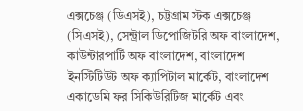এক্সচেঞ্জ (ডিএসই), চট্টগ্রাম স্টক এক্সচেঞ্জ (সিএসই), সেন্ট্রাল ডিপোজিটরি অফ বাংলাদেশ, কাউন্টারপার্টি অফ বাংলাদেশ, বাংলাদেশ ইনস্টিটিউট অফ ক্যাপিটাল মার্কেট, বাংলাদেশ একাডেমি ফর সিকিউরিটিজ মার্কেট এবং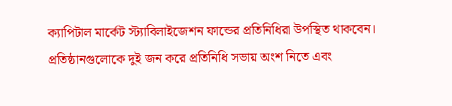ক্যাপিটাল মার্কেট স্ট্যাবিলাইজেশন ফান্ডের প্রতিনিধিরা উপস্থিত থাকবেন।
প্রতিষ্ঠানগুলোকে দুই জন করে প্রতিনিধি সভায় অংশ নিতে এবং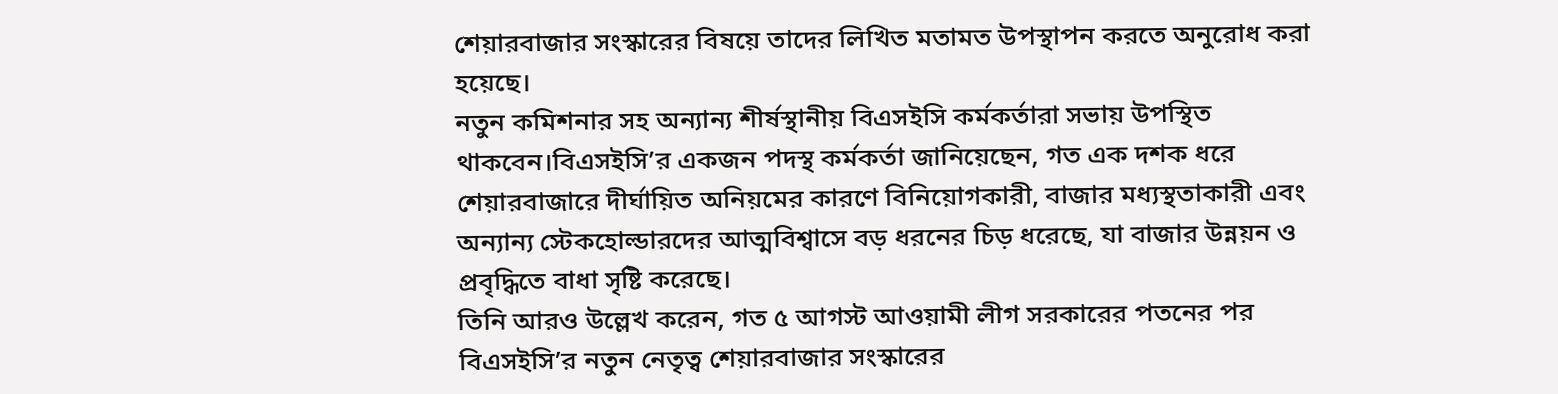শেয়ারবাজার সংস্কারের বিষয়ে তাদের লিখিত মতামত উপস্থাপন করতে অনুরোধ করা হয়েছে।
নতুন কমিশনার সহ অন্যান্য শীর্ষস্থানীয় বিএসইসি কর্মকর্তারা সভায় উপস্থিত থাকবেন।বিএসইসি’র একজন পদস্থ কর্মকর্তা জানিয়েছেন, গত এক দশক ধরে শেয়ারবাজারে দীর্ঘায়িত অনিয়মের কারণে বিনিয়োগকারী, বাজার মধ্যস্থতাকারী এবং অন্যান্য স্টেকহোল্ডারদের আত্মবিশ্বাসে বড় ধরনের চিড় ধরেছে, যা বাজার উন্নয়ন ও প্রবৃদ্ধিতে বাধা সৃষ্টি করেছে।
তিনি আরও উল্লেখ করেন, গত ৫ আগস্ট আওয়ামী লীগ সরকারের পতনের পর বিএসইসি’র নতুন নেতৃত্ব শেয়ারবাজার সংস্কারের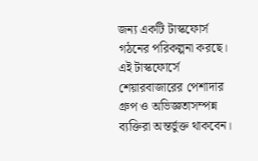জন্য একটি টাস্কফোর্স গঠনের পরিকল্পনা করছে। এই টাস্কফোর্সে শেয়ারবাজারের পেশাদার গ্রুপ ও অভিজ্ঞতাসম্পন্ন ব্যক্তিরা অন্তর্ভুক্ত থাকবেন।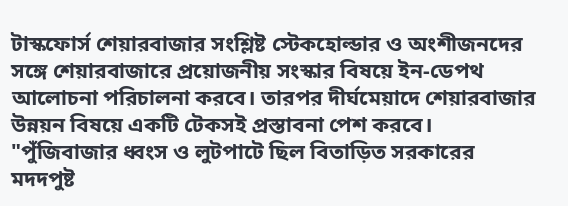টাস্কফোর্স শেয়ারবাজার সংশ্লিষ্ট স্টেকহোল্ডার ও অংশীজনদের সঙ্গে শেয়ারবাজারে প্রয়োজনীয় সংস্কার বিষয়ে ইন-ডেপথ আলোচনা পরিচালনা করবে। তারপর দীর্ঘমেয়াদে শেয়ারবাজার উন্নয়ন বিষয়ে একটি টেকসই প্রস্তাবনা পেশ করবে।
"পুঁজিবাজার ধ্বংস ও লুটপাটে ছিল বিতাড়িত সরকারের মদদপুষ্ট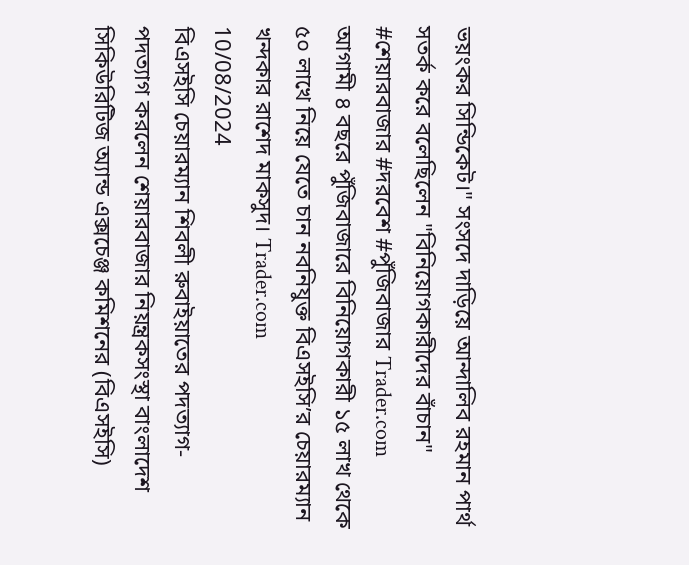ভয়ংকর সিন্ডিকেট।" সংসদে দাড়িয়ে আন্দালিব রহমান পার্থ সতর্ক করে বলেছিলেন "বিনিয়োগকারীদের বাঁচান"
#শেয়ারবাজার #দরবেশ #পুঁজিবাজার Trader.com
আগামী ৪ বছরে পুঁজিবাজারে বিনিয়োগকারী ১৫ লাখ থেকে ৫০ লাখে নিয়ে যেতে চান নবনিযুক্ত বিএসইসি’র চেয়ারম্যান খন্দকার রাশেদ মাকসুদ। Trader.com
10/08/2024
বিএসইসি চেয়ারম্যান শিবলী রুবাইয়াতের পদত্যাগ-
পদত্যাগ করলেন শেয়ারবাজার নিয়ন্ত্রকসংস্থা বাংলাদেশ সিকিউরিটিজ অ্যান্ড এক্সচেঞ্জ কমিশনের (বিএসইসি)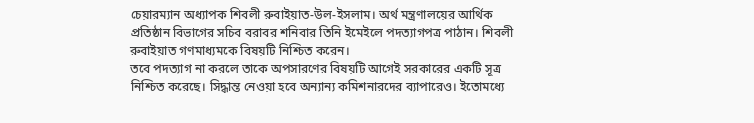চেয়ারম্যান অধ্যাপক শিবলী রুবাইয়াত-উল-ইসলাম। অর্থ মন্ত্রণালয়ের আর্থিক প্রতিষ্ঠান বিভাগের সচিব বরাবর শনিবার তিনি ইমেইলে পদত্যাগপত্র পাঠান। শিবলী রুবাইয়াত গণমাধ্যমকে বিষয়টি নিশ্চিত করেন।
তবে পদত্যাগ না করলে তাকে অপসারণের বিষয়টি আগেই সরকারের একটি সূত্র নিশ্চিত করেছে। সিদ্ধান্ত নেওয়া হবে অন্যান্য কমিশনারদের ব্যাপারেও। ইতোমধ্যে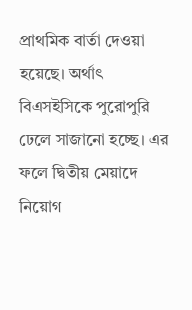প্রাথমিক বার্তা দেওয়া হয়েছে। অর্থাৎ বিএসইসিকে পুরোপুরি ঢেলে সাজানো হচ্ছে। এর ফলে দ্বিতীয় মেয়াদে নিয়োগ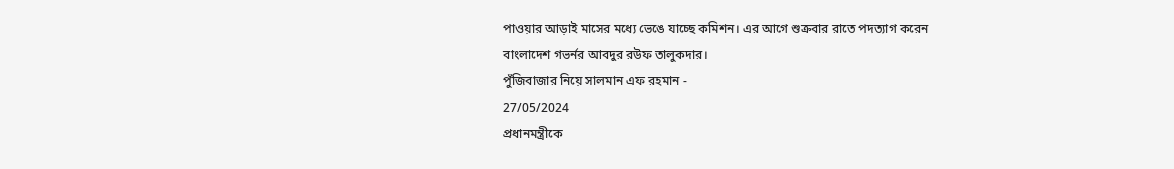পাওয়ার আড়াই মাসের মধ্যে ভেঙে যাচ্ছে কমিশন। এর আগে শুক্রবার রাতে পদত্যাগ করেন বাংলাদেশ গভর্নর আবদুর রউফ তালুকদার।
পুঁজিবাজার নিয়ে সালমান এফ রহমান -
27/05/2024
প্রধানমন্ত্রীকে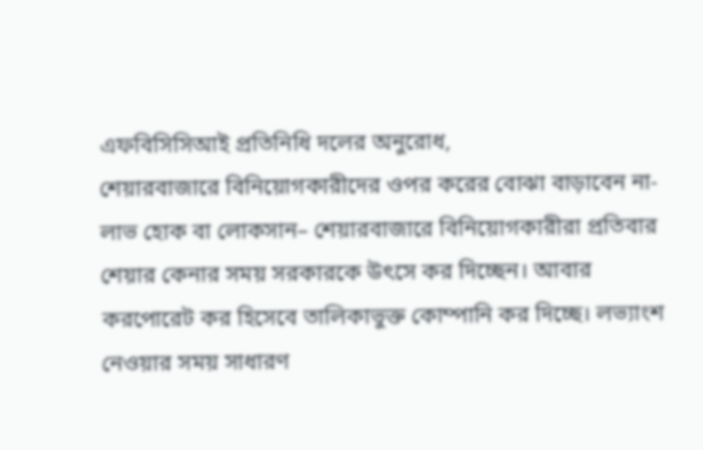এফবিসিসিআই প্রতিনিধি দলের অনুরোধ,
শেয়ারবাজারে বিনিয়োগকারীদের ওপর করের বোঝা বাড়াবেন না-
লাভ হোক বা লোকসান– শেয়ারবাজারে বিনিয়োগকারীরা প্রতিবার শেয়ার কেনার সময় সরকারকে উৎসে কর দিচ্ছেন। আবার করপোরেট কর হিসেবে তালিকাভুক্ত কোম্পানি কর দিচ্ছে। লভ্যাংশ নেওয়ার সময় সাধারণ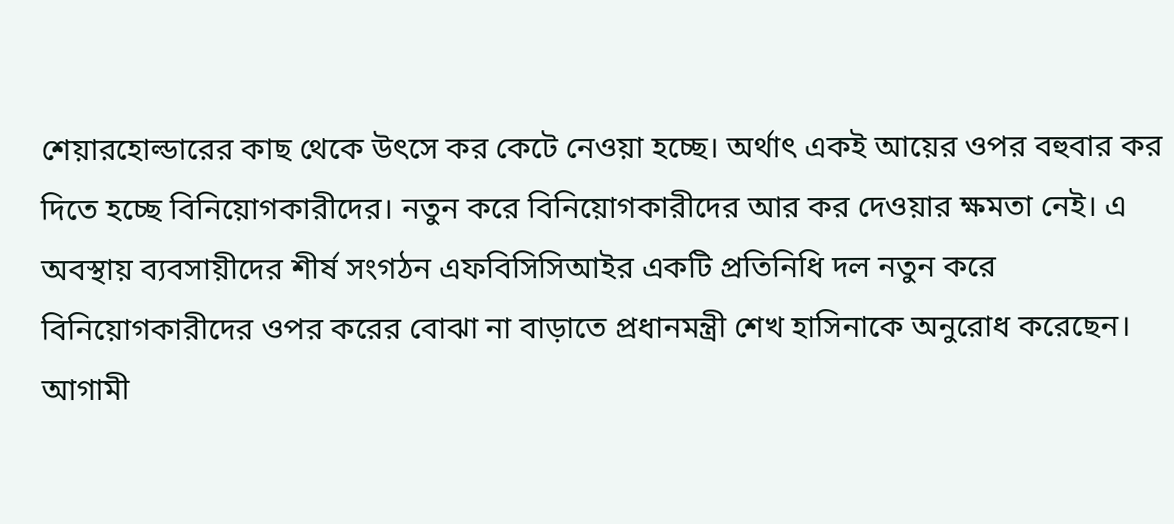শেয়ারহোল্ডারের কাছ থেকে উৎসে কর কেটে নেওয়া হচ্ছে। অর্থাৎ একই আয়ের ওপর বহুবার কর দিতে হচ্ছে বিনিয়োগকারীদের। নতুন করে বিনিয়োগকারীদের আর কর দেওয়ার ক্ষমতা নেই। এ অবস্থায় ব্যবসায়ীদের শীর্ষ সংগঠন এফবিসিসিআইর একটি প্রতিনিধি দল নতুন করে বিনিয়োগকারীদের ওপর করের বোঝা না বাড়াতে প্রধানমন্ত্রী শেখ হাসিনাকে অনুরোধ করেছেন।
আগামী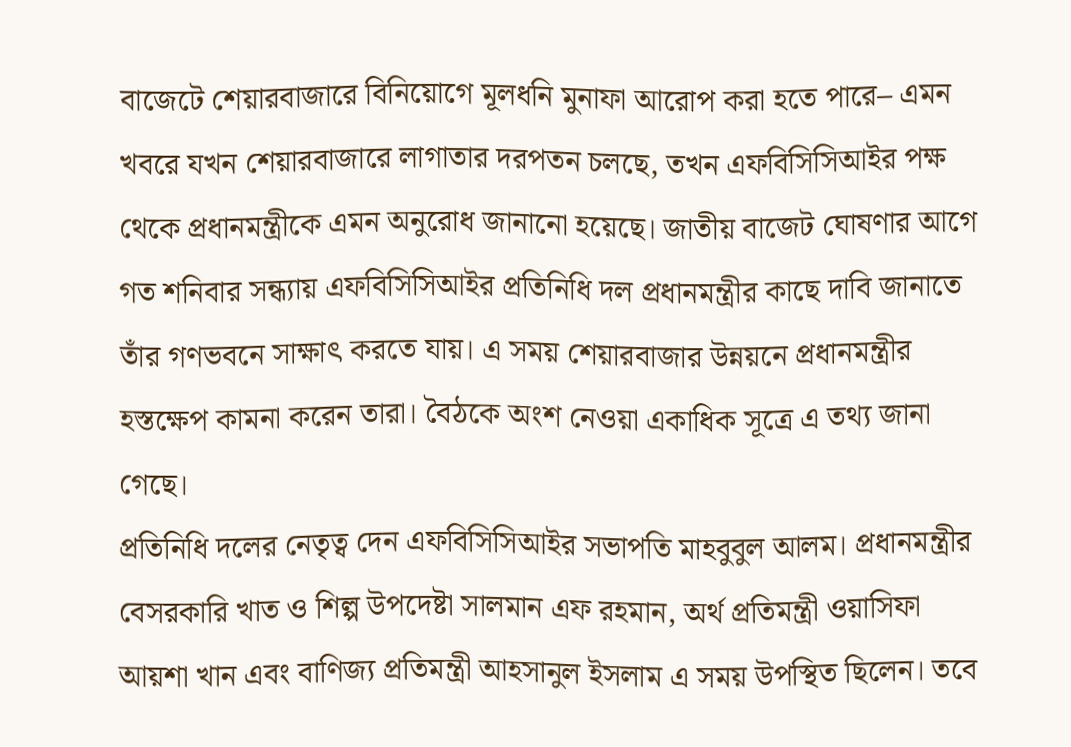বাজেটে শেয়ারবাজারে বিনিয়োগে মূলধনি মুনাফা আরোপ করা হতে পারে– এমন খবরে যখন শেয়ারবাজারে লাগাতার দরপতন চলছে, তখন এফবিসিসিআইর পক্ষ থেকে প্রধানমন্ত্রীকে এমন অনুরোধ জানানো হয়েছে। জাতীয় বাজেট ঘোষণার আগে গত শনিবার সন্ধ্যায় এফবিসিসিআইর প্রতিনিধি দল প্রধানমন্ত্রীর কাছে দাবি জানাতে তাঁর গণভবনে সাক্ষাৎ করতে যায়। এ সময় শেয়ারবাজার উন্নয়নে প্রধানমন্ত্রীর হস্তক্ষেপ কামনা করেন তারা। বৈঠকে অংশ নেওয়া একাধিক সূত্রে এ তথ্য জানা গেছে।
প্রতিনিধি দলের নেতৃত্ব দেন এফবিসিসিআইর সভাপতি মাহবুবুল আলম। প্রধানমন্ত্রীর বেসরকারি খাত ও শিল্প উপদেষ্টা সালমান এফ রহমান, অর্থ প্রতিমন্ত্রী ওয়াসিফা আয়শা খান এবং বাণিজ্য প্রতিমন্ত্রী আহসানুল ইসলাম এ সময় উপস্থিত ছিলেন। তবে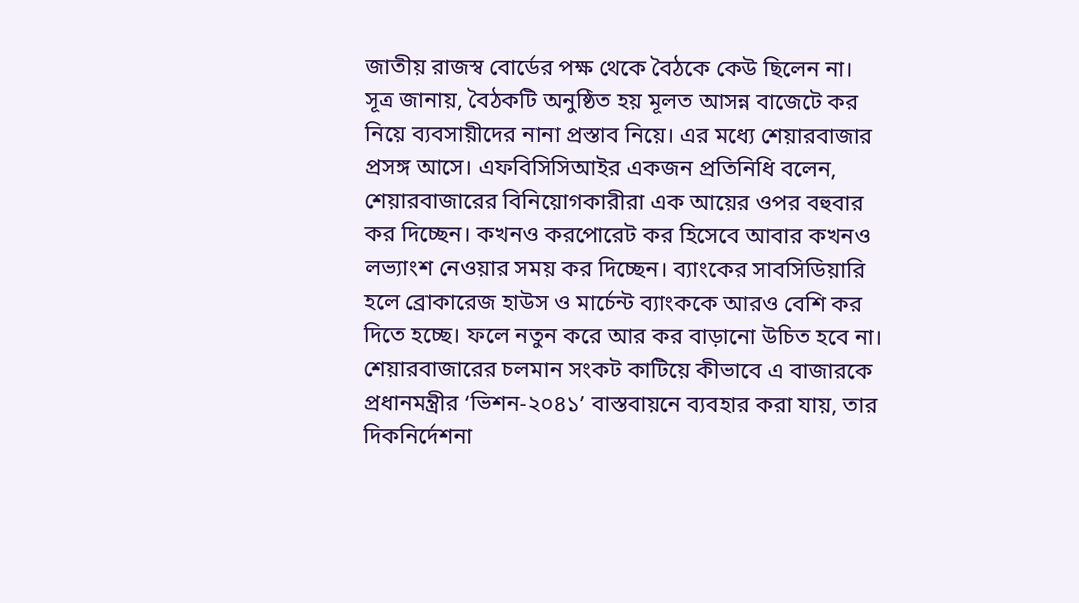জাতীয় রাজস্ব বোর্ডের পক্ষ থেকে বৈঠকে কেউ ছিলেন না।
সূত্র জানায়, বৈঠকটি অনুষ্ঠিত হয় মূলত আসন্ন বাজেটে কর নিয়ে ব্যবসায়ীদের নানা প্রস্তাব নিয়ে। এর মধ্যে শেয়ারবাজার প্রসঙ্গ আসে। এফবিসিসিআইর একজন প্রতিনিধি বলেন, শেয়ারবাজারের বিনিয়োগকারীরা এক আয়ের ওপর বহুবার কর দিচ্ছেন। কখনও করপোরেট কর হিসেবে আবার কখনও লভ্যাংশ নেওয়ার সময় কর দিচ্ছেন। ব্যাংকের সাবসিডিয়ারি হলে ব্রোকারেজ হাউস ও মার্চেন্ট ব্যাংককে আরও বেশি কর দিতে হচ্ছে। ফলে নতুন করে আর কর বাড়ানো উচিত হবে না।
শেয়ারবাজারের চলমান সংকট কাটিয়ে কীভাবে এ বাজারকে প্রধানমন্ত্রীর ‘ভিশন-২০৪১’ বাস্তবায়নে ব্যবহার করা যায়, তার দিকনির্দেশনা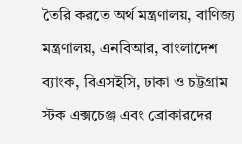তৈরি করতে অর্থ মন্ত্রণালয়, বাণিজ্য মন্ত্রণালয়, এনবিআর, বাংলাদেশ ব্যাংক, বিএসইসি, ঢাকা ও চট্টগ্রাম স্টক এক্সচেঞ্জ এবং ব্রোকারদের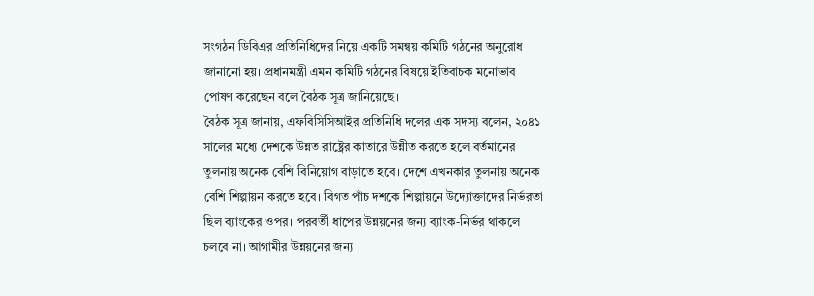সংগঠন ডিবিএর প্রতিনিধিদের নিয়ে একটি সমন্বয় কমিটি গঠনের অনুরোধ জানানো হয়। প্রধানমন্ত্রী এমন কমিটি গঠনের বিষয়ে ইতিবাচক মনোভাব পোষণ করেছেন বলে বৈঠক সূত্র জানিয়েছে।
বৈঠক সূত্র জানায়, এফবিসিসিআইর প্রতিনিধি দলের এক সদস্য বলেন, ২০৪১ সালের মধ্যে দেশকে উন্নত রাষ্ট্রের কাতারে উন্নীত করতে হলে বর্তমানের তুলনায় অনেক বেশি বিনিয়োগ বাড়াতে হবে। দেশে এখনকার তুলনায় অনেক বেশি শিল্পায়ন করতে হবে। বিগত পাঁচ দশকে শিল্পায়নে উদ্যোক্তাদের নির্ভরতা ছিল ব্যাংকের ওপর। পরবর্তী ধাপের উন্নয়নের জন্য ব্যাংক-নির্ভর থাকলে চলবে না। আগামীর উন্নয়নের জন্য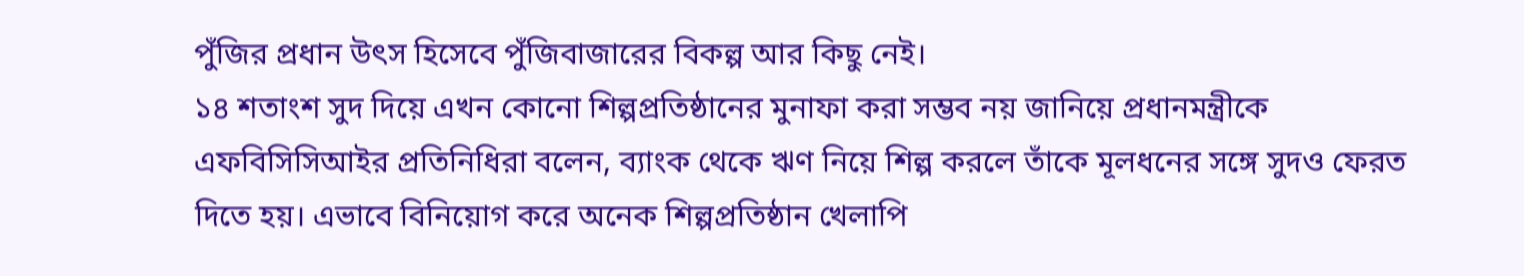পুঁজির প্রধান উৎস হিসেবে পুঁজিবাজারের বিকল্প আর কিছু নেই।
১৪ শতাংশ সুদ দিয়ে এখন কোনো শিল্পপ্রতিষ্ঠানের মুনাফা করা সম্ভব নয় জানিয়ে প্রধানমন্ত্রীকে এফবিসিসিআইর প্রতিনিধিরা বলেন, ব্যাংক থেকে ঋণ নিয়ে শিল্প করলে তাঁকে মূলধনের সঙ্গে সুদও ফেরত দিতে হয়। এভাবে বিনিয়োগ করে অনেক শিল্পপ্রতিষ্ঠান খেলাপি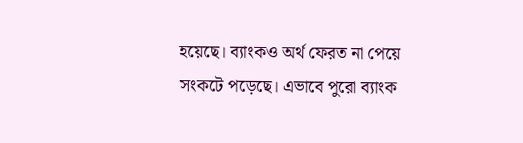হয়েছে। ব্যাংকও অর্থ ফেরত না পেয়ে সংকটে পড়েছে। এভাবে পুরো ব্যাংক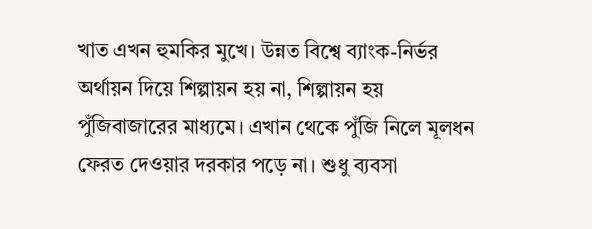খাত এখন হুমকির মুখে। উন্নত বিশ্বে ব্যাংক-নির্ভর অর্থায়ন দিয়ে শিল্পায়ন হয় না, শিল্পায়ন হয় পুঁজিবাজারের মাধ্যমে। এখান থেকে পুঁজি নিলে মূলধন ফেরত দেওয়ার দরকার পড়ে না। শুধু ব্যবসা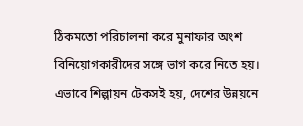ঠিকমতো পরিচালনা করে মুনাফার অংশ বিনিয়োগকারীদের সঙ্গে ভাগ করে নিতে হয়। এভাবে শিল্পায়ন টেকসই হয়, দেশের উন্নয়নে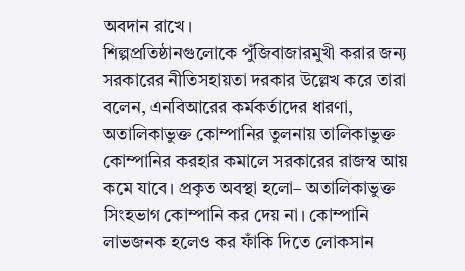অবদান রাখে।
শিল্পপ্রতিষ্ঠানগুলোকে পুঁজিবাজারমুখী করার জন্য সরকারের নীতিসহায়তা দরকার উল্লেখ করে তারা বলেন, এনবিআরের কর্মকর্তাদের ধারণা, অতালিকাভুক্ত কোম্পানির তুলনায় তালিকাভুক্ত কোম্পানির করহার কমালে সরকারের রাজস্ব আয় কমে যাবে। প্রকৃত অবস্থা হলো– অতালিকাভুক্ত সিংহভাগ কোম্পানি কর দেয় না। কোম্পানি লাভজনক হলেও কর ফাঁকি দিতে লোকসান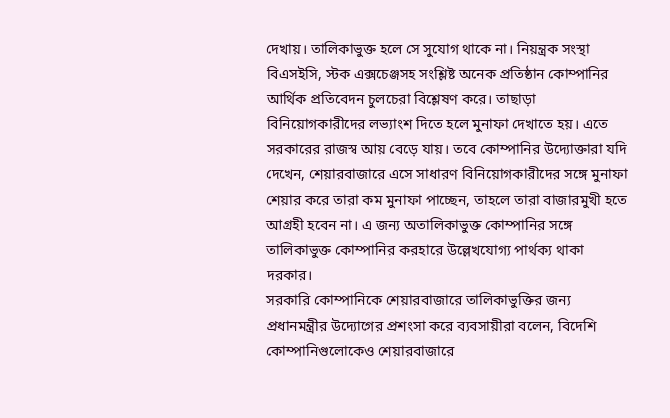দেখায়। তালিকাভুক্ত হলে সে সুযোগ থাকে না। নিয়ন্ত্রক সংস্থা বিএসইসি, স্টক এক্সচেঞ্জসহ সংশ্লিষ্ট অনেক প্রতিষ্ঠান কোম্পানির আর্থিক প্রতিবেদন চুলচেরা বিশ্লেষণ করে। তাছাড়া বিনিয়োগকারীদের লভ্যাংশ দিতে হলে মুনাফা দেখাতে হয়। এতে সরকারের রাজস্ব আয় বেড়ে যায়। তবে কোম্পানির উদ্যোক্তারা যদি দেখেন, শেয়ারবাজারে এসে সাধারণ বিনিয়োগকারীদের সঙ্গে মুনাফা শেয়ার করে তারা কম মুনাফা পাচ্ছেন, তাহলে তারা বাজারমুখী হতে আগ্রহী হবেন না। এ জন্য অতালিকাভুক্ত কোম্পানির সঙ্গে তালিকাভুক্ত কোম্পানির করহারে উল্লেখযোগ্য পার্থক্য থাকা দরকার।
সরকারি কোম্পানিকে শেয়ারবাজারে তালিকাভুক্তির জন্য প্রধানমন্ত্রীর উদ্যোগের প্রশংসা করে ব্যবসায়ীরা বলেন, বিদেশি কোম্পানিগুলোকেও শেয়ারবাজারে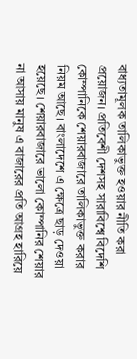বাধ্যতামূলক তালিকাভুক্ত হওয়ার নীতি করা প্রয়োজন। প্রতিবেশী দেশসহ সারাবিশ্বে বিদেশি কোম্পানিকে শেয়ারবাজারে তালিকাভুক্ত করার নিয়ম আছে। বাংলাদেশে এ ক্ষেত্রে ছাড় দেওয়া হয়েছে। শেয়ারবাজারে ভালো কোম্পানির শেয়ার না আসায় মানুষ এ বাজারের প্রতি আগ্রহ হারিয়ে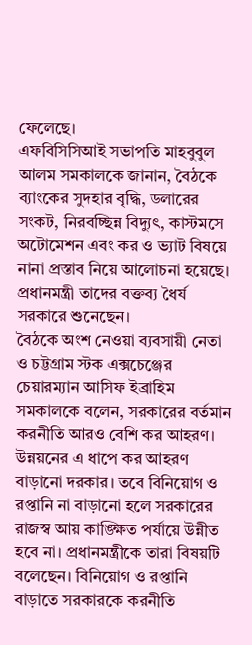ফেলেছে।
এফবিসিসিআই সভাপতি মাহবুবুল আলম সমকালকে জানান, বৈঠকে ব্যাংকের সুদহার বৃদ্ধি, ডলারের সংকট, নিরবচ্ছিন্ন বিদ্যুৎ, কাস্টমসে অটোমেশন এবং কর ও ভ্যাট বিষয়ে নানা প্রস্তাব নিয়ে আলোচনা হয়েছে। প্রধানমন্ত্রী তাদের বক্তব্য ধৈর্য সরকারে শুনেছেন।
বৈঠকে অংশ নেওয়া ব্যবসায়ী নেতা ও চট্টগ্রাম স্টক এক্সচেঞ্জের চেয়ারম্যান আসিফ ইব্রাহিম সমকালকে বলেন, সরকারের বর্তমান করনীতি আরও বেশি কর আহরণ। উন্নয়নের এ ধাপে কর আহরণ বাড়ানো দরকার। তবে বিনিয়োগ ও রপ্তানি না বাড়ানো হলে সরকারের রাজস্ব আয় কাঙ্ক্ষিত পর্যায়ে উন্নীত হবে না। প্রধানমন্ত্রীকে তারা বিষয়টি বলেছেন। বিনিয়োগ ও রপ্তানি বাড়াতে সরকারকে করনীতি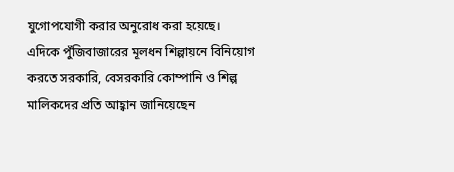যুগোপযোগী করার অনুরোধ করা হয়েছে।
এদিকে পুঁজিবাজারের মূলধন শিল্পায়নে বিনিয়োগ করতে সরকারি, বেসরকারি কোম্পানি ও শিল্প মালিকদের প্রতি আহ্বান জানিয়েছেন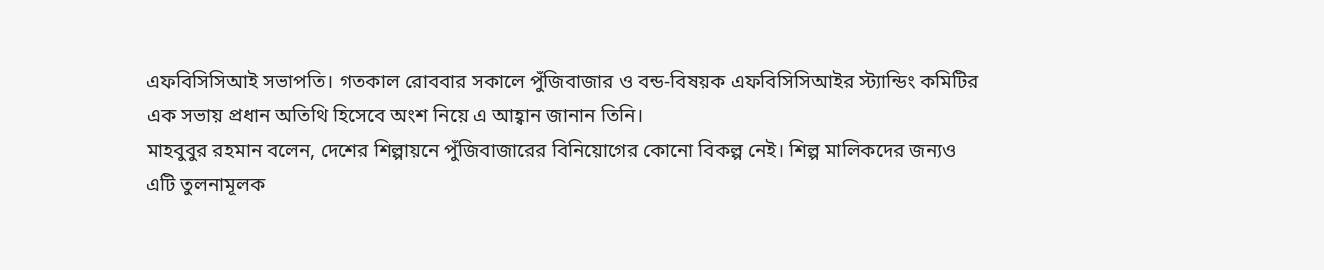এফবিসিসিআই সভাপতি। গতকাল রোববার সকালে পুঁজিবাজার ও বন্ড-বিষয়ক এফবিসিসিআইর স্ট্যান্ডিং কমিটির এক সভায় প্রধান অতিথি হিসেবে অংশ নিয়ে এ আহ্বান জানান তিনি।
মাহবুবুর রহমান বলেন, দেশের শিল্পায়নে পুঁজিবাজারের বিনিয়োগের কোনো বিকল্প নেই। শিল্প মালিকদের জন্যও এটি তুলনামূলক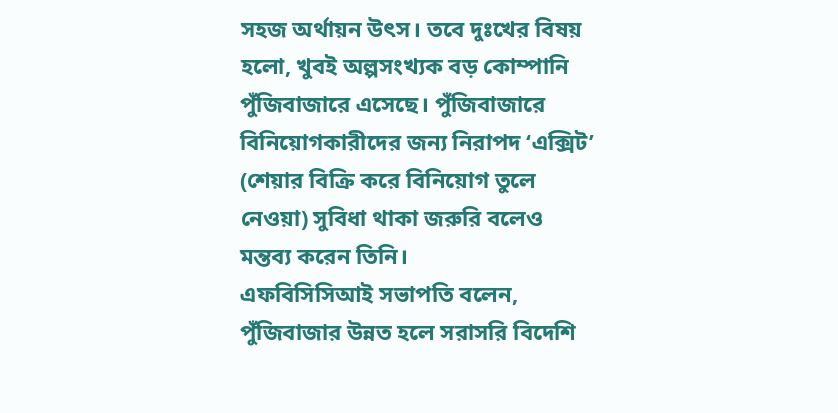সহজ অর্থায়ন উৎস। তবে দুঃখের বিষয় হলো, খুবই অল্পসংখ্যক বড় কোম্পানি পুঁজিবাজারে এসেছে। পুঁজিবাজারে বিনিয়োগকারীদের জন্য নিরাপদ ‘এক্সিট’ (শেয়ার বিক্রি করে বিনিয়োগ তুলে নেওয়া) সুবিধা থাকা জরুরি বলেও মন্তব্য করেন তিনি।
এফবিসিসিআই সভাপতি বলেন, পুঁজিবাজার উন্নত হলে সরাসরি বিদেশি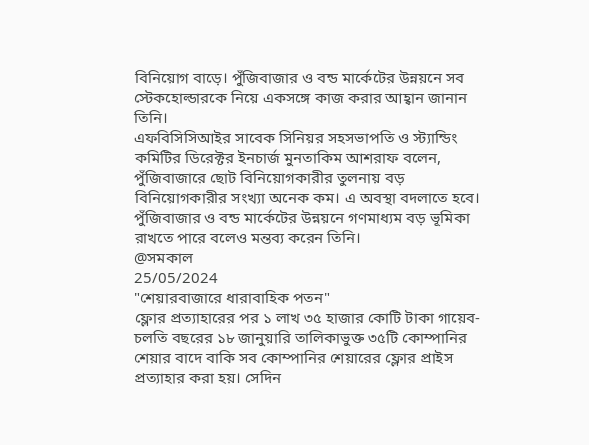বিনিয়োগ বাড়ে। পুঁজিবাজার ও বন্ড মার্কেটের উন্নয়নে সব স্টেকহোল্ডারকে নিয়ে একসঙ্গে কাজ করার আহ্বান জানান তিনি।
এফবিসিসিআইর সাবেক সিনিয়র সহসভাপতি ও স্ট্যান্ডিং কমিটির ডিরেক্টর ইনচার্জ মুনতাকিম আশরাফ বলেন, পুঁজিবাজারে ছোট বিনিয়োগকারীর তুলনায় বড় বিনিয়োগকারীর সংখ্যা অনেক কম। এ অবস্থা বদলাতে হবে। পুঁজিবাজার ও বন্ড মার্কেটের উন্নয়নে গণমাধ্যম বড় ভূমিকা রাখতে পারে বলেও মন্তব্য করেন তিনি।
@সমকাল
25/05/2024
"শেয়ারবাজারে ধারাবাহিক পতন"
ফ্লোর প্রত্যাহারের পর ১ লাখ ৩৫ হাজার কোটি টাকা গায়েব-
চলতি বছরের ১৮ জানুয়ারি তালিকাভুক্ত ৩৫টি কোম্পানির শেয়ার বাদে বাকি সব কোম্পানির শেয়ারের ফ্লোর প্রাইস প্রত্যাহার করা হয়। সেদিন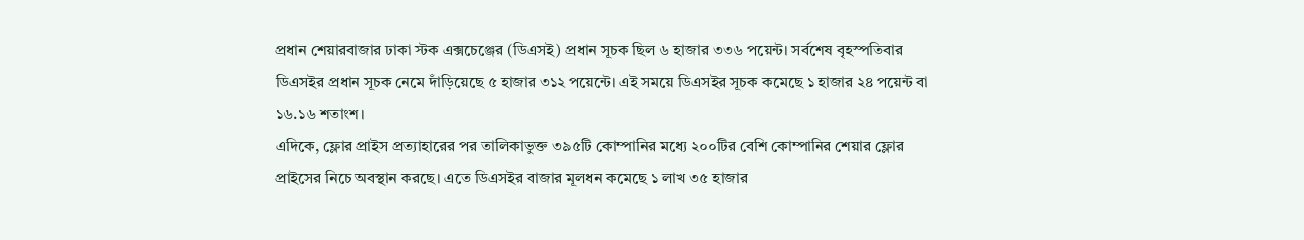প্রধান শেয়ারবাজার ঢাকা স্টক এক্সচেঞ্জের (ডিএসই) প্রধান সূচক ছিল ৬ হাজার ৩৩৬ পয়েন্ট। সর্বশেষ বৃহস্পতিবার ডিএসইর প্রধান সূচক নেমে দাঁড়িয়েছে ৫ হাজার ৩১২ পয়েন্টে। এই সময়ে ডিএসইর সূচক কমেছে ১ হাজার ২৪ পয়েন্ট বা ১৬.১৬ শতাংশ।
এদিকে, ফ্লোর প্রাইস প্রত্যাহারের পর তালিকাভুক্ত ৩৯৫টি কোম্পানির মধ্যে ২০০টির বেশি কোম্পানির শেয়ার ফ্লোর প্রাইসের নিচে অবস্থান করছে। এতে ডিএসইর বাজার মূলধন কমেছে ১ লাখ ৩৫ হাজার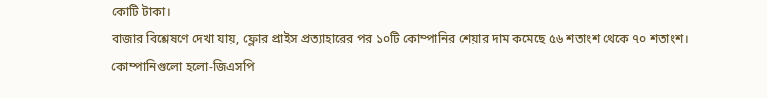কোটি টাকা।
বাজার বিশ্লেষণে দেখা যায়, ফ্লোর প্রাইস প্রত্যাহারের পর ১০টি কোম্পানির শেয়ার দাম কমেছে ৫৬ শতাংশ থেকে ৭০ শতাংশ। কোম্পানিগুলো হলো-জিএসপি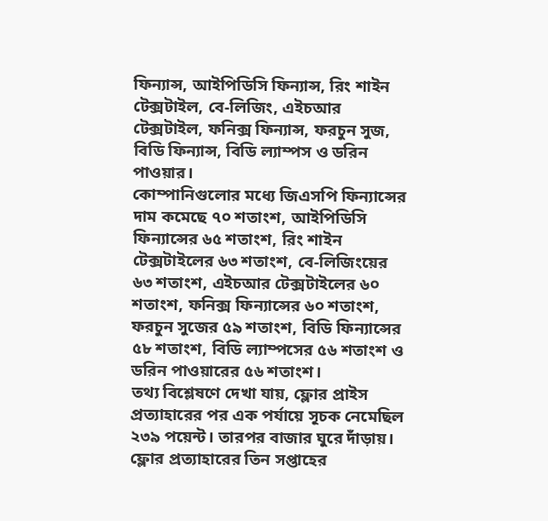ফিন্যান্স, আইপিডিসি ফিন্যান্স, রিং শাইন টেক্সটাইল, বে-লিজিং, এইচআর টেক্সটাইল, ফনিক্স ফিন্যান্স, ফরচুন সুজ, বিডি ফিন্যান্স, বিডি ল্যাম্পস ও ডরিন পাওয়ার।
কোম্পানিগুলোর মধ্যে জিএসপি ফিন্যান্সের দাম কমেছে ৭০ শতাংশ, আইপিডিসি ফিন্যান্সের ৬৫ শতাংশ, রিং শাইন টেক্সটাইলের ৬৩ শতাংশ, বে-লিজিংয়ের ৬৩ শতাংশ, এইচআর টেক্সটাইলের ৬০ শতাংশ, ফনিক্স ফিন্যান্সের ৬০ শতাংশ, ফরচুন সুজের ৫৯ শতাংশ, বিডি ফিন্যান্সের ৫৮ শতাংশ, বিডি ল্যাম্পসের ৫৬ শতাংশ ও ডরিন পাওয়ারের ৫৬ শতাংশ।
তথ্য বিশ্লেষণে দেখা যায়, ফ্লোর প্রাইস প্রত্যাহারের পর এক পর্যায়ে সূচক নেমেছিল ২৩৯ পয়েন্ট। তারপর বাজার ঘুরে দাঁড়ায়। ফ্লোর প্রত্যাহারের তিন সপ্তাহের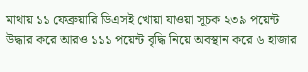মাথায় ১১ ফেব্রুয়ারি ডিএসই খোয়া যাওয়া সূচক ২৩৯ পয়েন্ট উদ্ধার করে আরও ১১১ পয়েন্ট বৃদ্ধি নিয়ে অবস্থান করে ৬ হাজার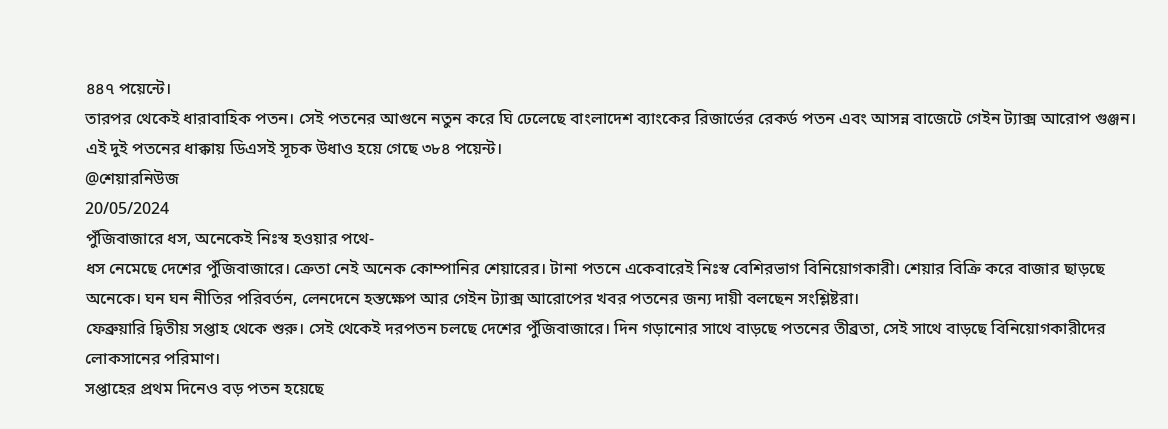৪৪৭ পয়েন্টে।
তারপর থেকেই ধারাবাহিক পতন। সেই পতনের আগুনে নতুন করে ঘি ঢেলেছে বাংলাদেশ ব্যাংকের রিজার্ভের রেকর্ড পতন এবং আসন্ন বাজেটে গেইন ট্যাক্স আরোপ গুঞ্জন। এই দুই পতনের ধাক্কায় ডিএসই সূচক উধাও হয়ে গেছে ৩৮৪ পয়েন্ট।
@শেয়ারনিউজ
20/05/2024
পুঁজিবাজারে ধস, অনেকেই নিঃস্ব হওয়ার পথে-
ধস নেমেছে দেশের পুঁজিবাজারে। ক্রেতা নেই অনেক কোম্পানির শেয়ারের। টানা পতনে একেবারেই নিঃস্ব বেশিরভাগ বিনিয়োগকারী। শেয়ার বিক্রি করে বাজার ছাড়ছে অনেকে। ঘন ঘন নীতির পরিবর্তন, লেনদেনে হস্তক্ষেপ আর গেইন ট্যাক্স আরোপের খবর পতনের জন্য দায়ী বলছেন সংশ্লিষ্টরা।
ফেব্রুয়ারি দ্বিতীয় সপ্তাহ থেকে শুরু। সেই থেকেই দরপতন চলছে দেশের পুঁজিবাজারে। দিন গড়ানোর সাথে বাড়ছে পতনের তীব্রতা, সেই সাথে বাড়ছে বিনিয়োগকারীদের লোকসানের পরিমাণ।
সপ্তাহের প্রথম দিনেও বড় পতন হয়েছে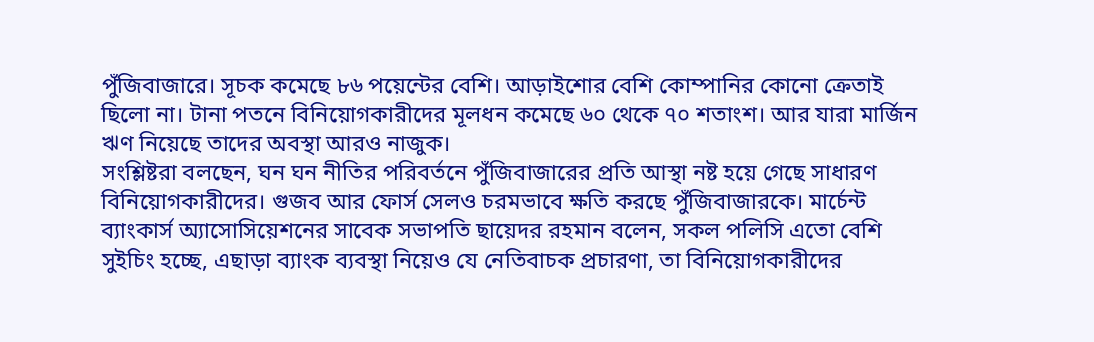পুঁজিবাজারে। সূচক কমেছে ৮৬ পয়েন্টের বেশি। আড়াইশোর বেশি কোম্পানির কোনো ক্রেতাই ছিলো না। টানা পতনে বিনিয়োগকারীদের মূলধন কমেছে ৬০ থেকে ৭০ শতাংশ। আর যারা মার্জিন ঋণ নিয়েছে তাদের অবস্থা আরও নাজুক।
সংশ্লিষ্টরা বলছেন, ঘন ঘন নীতির পরিবর্তনে পুঁজিবাজারের প্রতি আস্থা নষ্ট হয়ে গেছে সাধারণ বিনিয়োগকারীদের। গুজব আর ফোর্স সেলও চরমভাবে ক্ষতি করছে পুঁজিবাজারকে। মার্চেন্ট ব্যাংকার্স অ্যাসোসিয়েশনের সাবেক সভাপতি ছায়েদর রহমান বলেন, সকল পলিসি এতো বেশি সুইচিং হচ্ছে, এছাড়া ব্যাংক ব্যবস্থা নিয়েও যে নেতিবাচক প্রচারণা, তা বিনিয়োগকারীদের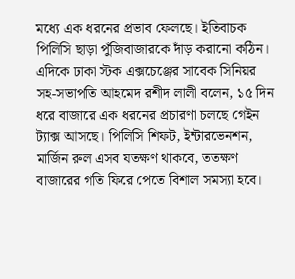মধ্যে এক ধরনের প্রভাব ফেলছে। ইতিবাচক পিলিসি ছাড়া পুঁজিবাজারকে দাঁড় করানো কঠিন।
এদিকে ঢাকা স্টক এক্সচেঞ্জের সাবেক সিনিয়র সহ-সভাপতি আহমেদ রশীদ লালী বলেন, ১৫ দিন ধরে বাজারে এক ধরনের প্রচারণা চলছে গেইন ট্যাক্স আসছে। পিলিসি শিফট, ইন্টারভেনশন, মার্জিন রুল এসব যতক্ষণ থাকবে, ততক্ষণ বাজারের গতি ফিরে পেতে বিশাল সমস্যা হবে।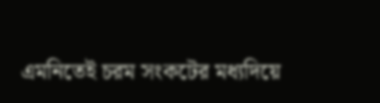এমনিতেই চরম সংকটের মধ্যদিয়ে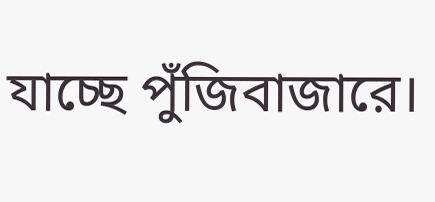যাচ্ছে পুঁজিবাজারে।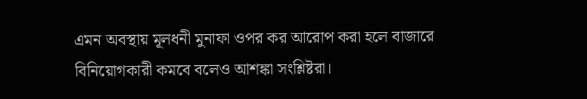এমন অবস্থায় মূলধনী মুনাফা ওপর কর আরোপ করা হলে বাজারে বিনিয়োগকারী কমবে বলেও আশঙ্কা সংশ্লিষ্টরা।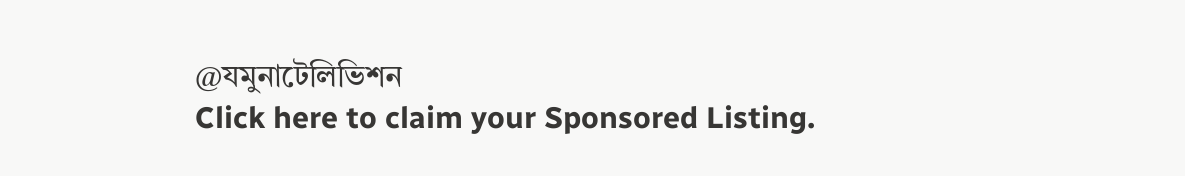@যমুনাটেলিভিশন
Click here to claim your Sponsored Listing.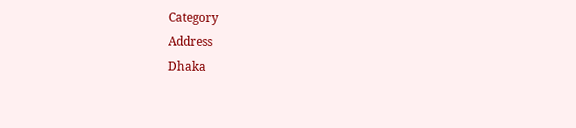Category
Address
Dhaka